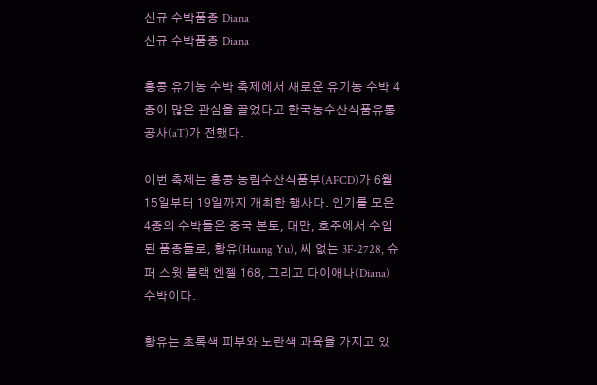신규 수박품종 Diana
신규 수박품종 Diana

홍콩 유기농 수박 축제에서 새로운 유기농 수박 4종이 많은 관심을 끌었다고 한국농수산식품유통공사(aT)가 전했다.

이번 축제는 홍콩 농림수산식품부(AFCD)가 6월 15일부터 19일까지 개최한 행사다. 인기를 모은 4종의 수박들은 중국 본토, 대만, 호주에서 수입된 품종들로, 황유(Huang Yu), 씨 없는 3F-2728, 슈퍼 스윗 블랙 엔젤 168, 그리고 다이애나(Diana) 수박이다.

황유는 초록색 피부와 노란색 과육을 가지고 있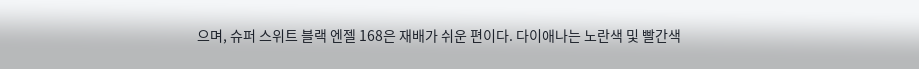으며, 슈퍼 스위트 블랙 엔젤 168은 재배가 쉬운 편이다. 다이애나는 노란색 및 빨간색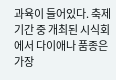과육이 들어있다. 축제 기간 중 개최된 시식회에서 다이애나 품종은 가장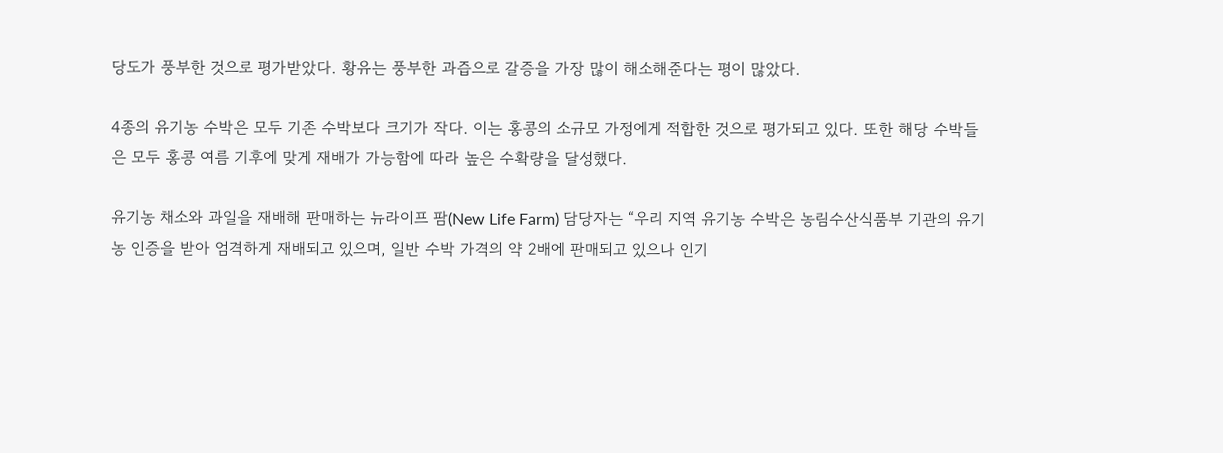당도가 풍부한 것으로 평가받았다. 황유는 풍부한 과즙으로 갈증을 가장 많이 해소해준다는 평이 많았다.

4종의 유기농 수박은 모두 기존 수박보다 크기가 작다. 이는 홍콩의 소규모 가정에게 적합한 것으로 평가되고 있다. 또한 해당 수박들은 모두 홍콩 여름 기후에 맞게 재배가 가능함에 따라 높은 수확량을 달성했다.

유기농 채소와 과일을 재배해 판매하는 뉴라이프 팜(New Life Farm) 담당자는 “우리 지역 유기농 수박은 농림수산식품부 기관의 유기농 인증을 받아 엄격하게 재배되고 있으며, 일반 수박 가격의 약 2배에 판매되고 있으나 인기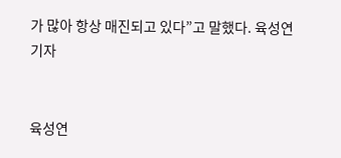가 많아 항상 매진되고 있다”고 말했다. 육성연 기자


육성연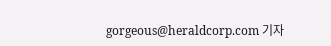gorgeous@heraldcorp.com 기자